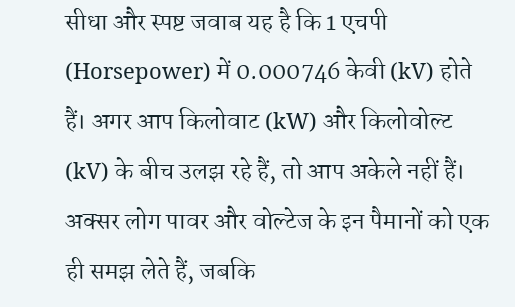सीधा और स्पष्ट जवाब यह है कि 1 एचपी (Horsepower) में 0.000746 केवी (kV) होते हैं। अगर आप किलोवाट (kW) और किलोवोल्ट (kV) के बीच उलझ रहे हैं, तो आप अकेले नहीं हैं। अक्सर लोग पावर और वोल्टेज के इन पैमानों को एक ही समझ लेते हैं, जबकि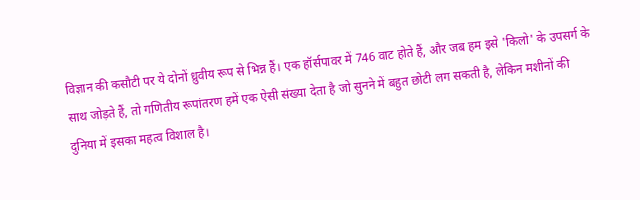विज्ञान की कसौटी पर ये दोनों ध्रुवीय रूप से भिन्न हैं। एक हॉर्सपावर में 746 वाट होते हैं, और जब हम इसे 'किलो' के उपसर्ग के साथ जोड़ते हैं, तो गणितीय रूपांतरण हमें एक ऐसी संख्या देता है जो सुनने में बहुत छोटी लग सकती है, लेकिन मशीनों की दुनिया में इसका महत्व विशाल है।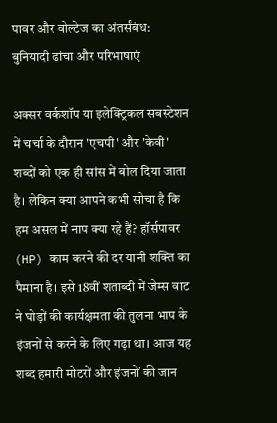पावर और वोल्टेज का अंतर्संबंध: बुनियादी ढांचा और परिभाषाएं

अक्सर वर्कशॉप या इलेक्ट्रिकल सबस्टेशन में चर्चा के दौरान 'एचपी' और 'केवी' शब्दों को एक ही सांस में बोल दिया जाता है। लेकिन क्या आपने कभी सोचा है कि हम असल में नाप क्या रहे हैं? हॉर्सपावर (HP) काम करने की दर यानी शक्ति का पैमाना है। इसे 18वीं शताब्दी में जेम्स वाट ने घोड़ों की कार्यक्षमता की तुलना भाप के इंजनों से करने के लिए गढ़ा था। आज यह शब्द हमारी मोटरों और इंजनों की जान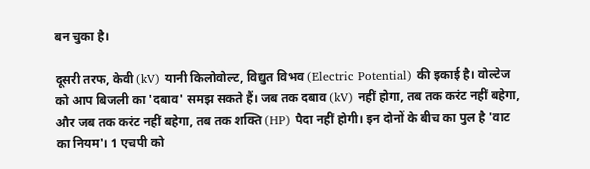बन चुका है।

दूसरी तरफ, केवी (kV) यानी किलोवोल्ट, विद्युत विभव (Electric Potential) की इकाई है। वोल्टेज को आप बिजली का 'दबाव' समझ सकते हैं। जब तक दबाव (kV) नहीं होगा, तब तक करंट नहीं बहेगा, और जब तक करंट नहीं बहेगा, तब तक शक्ति (HP) पैदा नहीं होगी। इन दोनों के बीच का पुल है 'वाट का नियम'। 1 एचपी को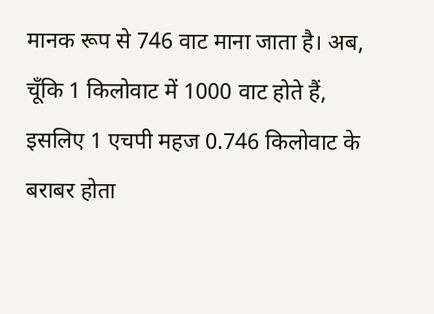मानक रूप से 746 वाट माना जाता है। अब, चूँकि 1 किलोवाट में 1000 वाट होते हैं, इसलिए 1 एचपी महज 0.746 किलोवाट के बराबर होता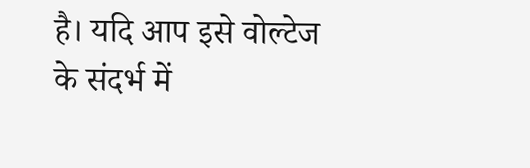है। यदि आप इसे वोल्टेज के संदर्भ में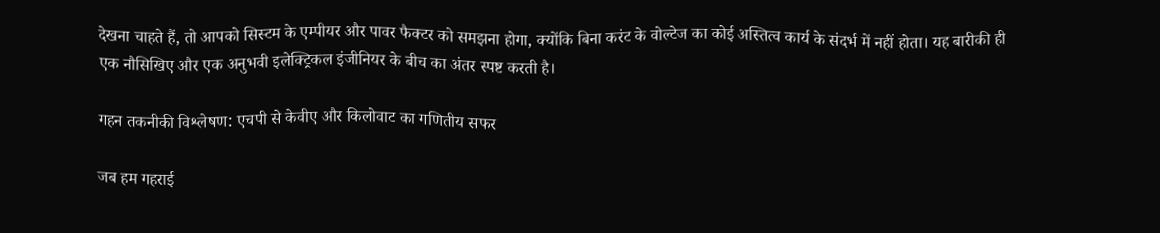देखना चाहते हैं, तो आपको सिस्टम के एम्पीयर और पावर फैक्टर को समझना होगा, क्योंकि बिना करंट के वोल्टेज का कोई अस्तित्व कार्य के संदर्भ में नहीं होता। यह बारीकी ही एक नौसिखिए और एक अनुभवी इलेक्ट्रिकल इंजीनियर के बीच का अंतर स्पष्ट करती है।

गहन तकनीकी विश्लेषण: एचपी से केवीए और किलोवाट का गणितीय सफर

जब हम गहराई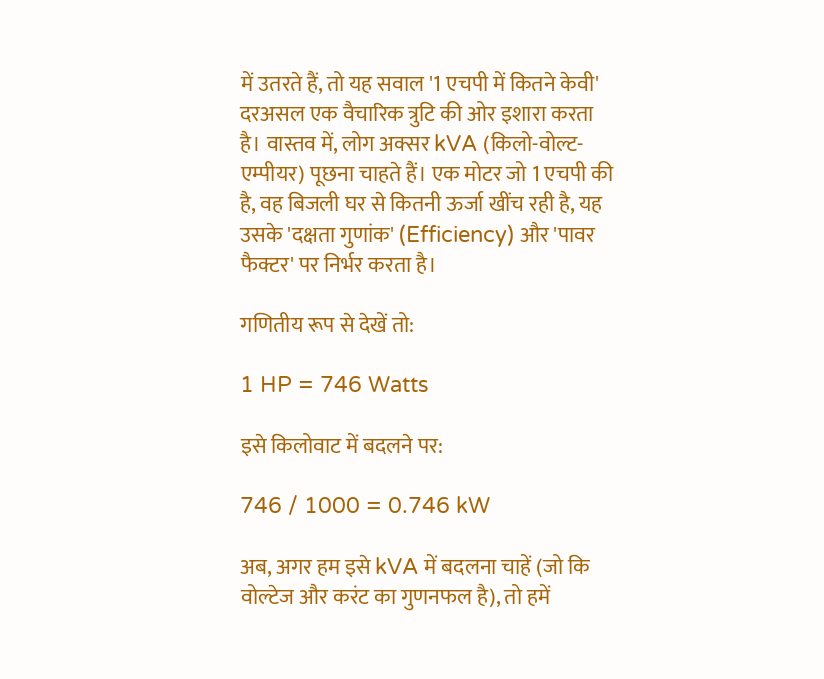में उतरते हैं, तो यह सवाल '1 एचपी में कितने केवी' दरअसल एक वैचारिक त्रुटि की ओर इशारा करता है। वास्तव में, लोग अक्सर kVA (किलो-वोल्ट-एम्पीयर) पूछना चाहते हैं। एक मोटर जो 1 एचपी की है, वह बिजली घर से कितनी ऊर्जा खींच रही है, यह उसके 'दक्षता गुणांक' (Efficiency) और 'पावर फैक्टर' पर निर्भर करता है।

गणितीय रूप से देखें तो:

1 HP = 746 Watts

इसे किलोवाट में बदलने पर:

746 / 1000 = 0.746 kW

अब, अगर हम इसे kVA में बदलना चाहें (जो कि वोल्टेज और करंट का गुणनफल है), तो हमें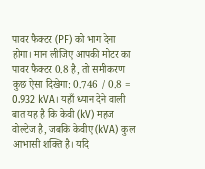पावर फैक्टर (PF) को भाग देना होगा। मान लीजिए आपकी मोटर का पावर फैक्टर 0.8 है, तो समीकरण कुछ ऐसा दिखेगा: 0.746 / 0.8 = 0.932 kVA। यहाँ ध्यान देने वाली बात यह है कि केवी (kV) महज वोल्टेज है, जबकि केवीए (kVA) कुल आभासी शक्ति है। यदि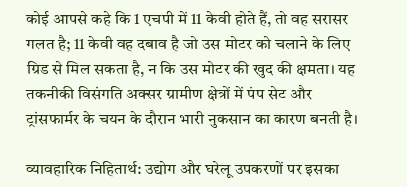कोई आपसे कहे कि 1 एचपी में 11 केवी होते हैं, तो वह सरासर गलत है; 11 केवी वह दबाव है जो उस मोटर को चलाने के लिए ग्रिड से मिल सकता है, न कि उस मोटर की खुद की क्षमता। यह तकनीकी विसंगति अक्सर ग्रामीण क्षेत्रों में पंप सेट और ट्रांसफार्मर के चयन के दौरान भारी नुकसान का कारण बनती है।

व्यावहारिक निहितार्थ: उद्योग और घरेलू उपकरणों पर इसका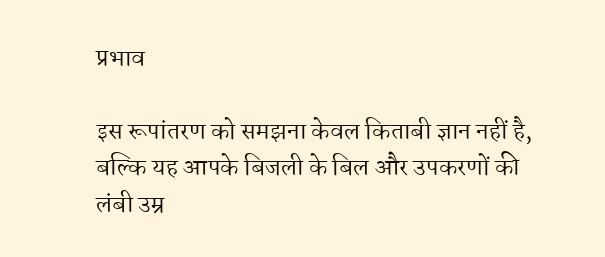प्रभाव

इस रूपांतरण को समझना केवल किताबी ज्ञान नहीं है, बल्कि यह आपके बिजली के बिल और उपकरणों की लंबी उम्र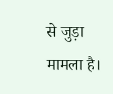से जुड़ा मामला है।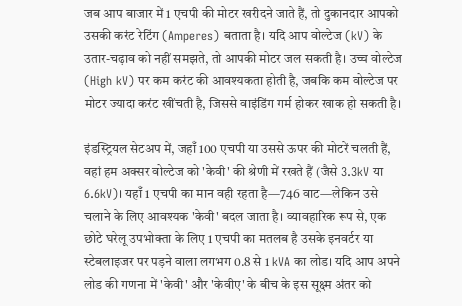जब आप बाजार में 1 एचपी की मोटर खरीदने जाते हैं, तो दुकानदार आपको उसकी करंट रेटिंग (Amperes) बताता है। यदि आप वोल्टेज (kV) के उतार-चढ़ाव को नहीं समझते, तो आपकी मोटर जल सकती है। उच्च वोल्टेज (High kV) पर कम करंट की आवश्यकता होती है, जबकि कम वोल्टेज पर मोटर ज्यादा करंट खींचती है, जिससे वाइंडिंग गर्म होकर खाक हो सकती है।

इंडस्ट्रियल सेटअप में, जहाँ 100 एचपी या उससे ऊपर की मोटरें चलती हैं, वहां हम अक्सर वोल्टेज को 'केवी' की श्रेणी में रखते हैं (जैसे 3.3kV या 6.6kV)। यहाँ 1 एचपी का मान वही रहता है—746 वाट—लेकिन उसे चलाने के लिए आवश्यक 'केवी' बदल जाता है। व्यावहारिक रूप से, एक छोटे घरेलू उपभोक्ता के लिए 1 एचपी का मतलब है उसके इनवर्टर या स्टेबलाइजर पर पड़ने वाला लगभग 0.8 से 1 kVA का लोड। यदि आप अपने लोड की गणना में 'केवी' और 'केवीए' के बीच के इस सूक्ष्म अंतर को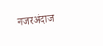नजरअंदाज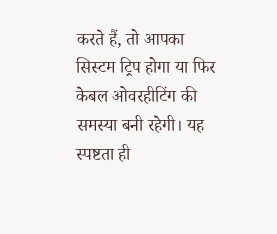करते हैं, तो आपका सिस्टम ट्रिप होगा या फिर केबल ओवरहीटिंग की समस्या बनी रहेगी। यह स्पष्टता ही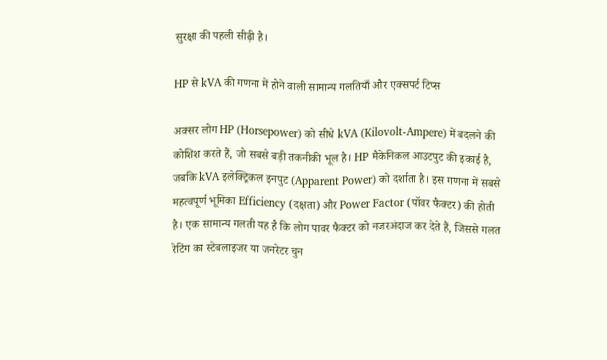सुरक्षा की पहली सीढ़ी है।

HP से kVA की गणना में होने वाली सामान्य गलतियाँ और एक्सपर्ट टिप्स

अक्सर लोग HP (Horsepower) को सीधे kVA (Kilovolt-Ampere) में बदलने की कोशिश करते हैं, जो सबसे बड़ी तकनीकी भूल है। HP मैकेनिकल आउटपुट की इकाई है, जबकि kVA इलेक्ट्रिकल इनपुट (Apparent Power) को दर्शाता है। इस गणना में सबसे महत्वपूर्ण भूमिका Efficiency (दक्षता) और Power Factor (पॉवर फैक्टर) की होती है। एक सामान्य गलती यह है कि लोग पावर फैक्टर को नजरअंदाज कर देते हैं, जिससे गलत रेटिंग का स्टेबलाइजर या जनरेटर चुन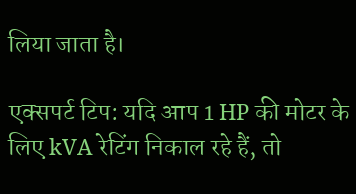लिया जाता है।

एक्सपर्ट टिप: यदि आप 1 HP की मोटर के लिए kVA रेटिंग निकाल रहे हैं, तो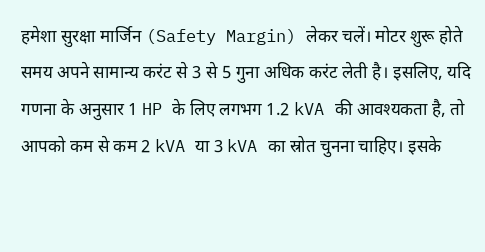हमेशा सुरक्षा मार्जिन (Safety Margin) लेकर चलें। मोटर शुरू होते समय अपने सामान्य करंट से 3 से 5 गुना अधिक करंट लेती है। इसलिए, यदि गणना के अनुसार 1 HP के लिए लगभग 1.2 kVA की आवश्यकता है, तो आपको कम से कम 2 kVA या 3 kVA का स्रोत चुनना चाहिए। इसके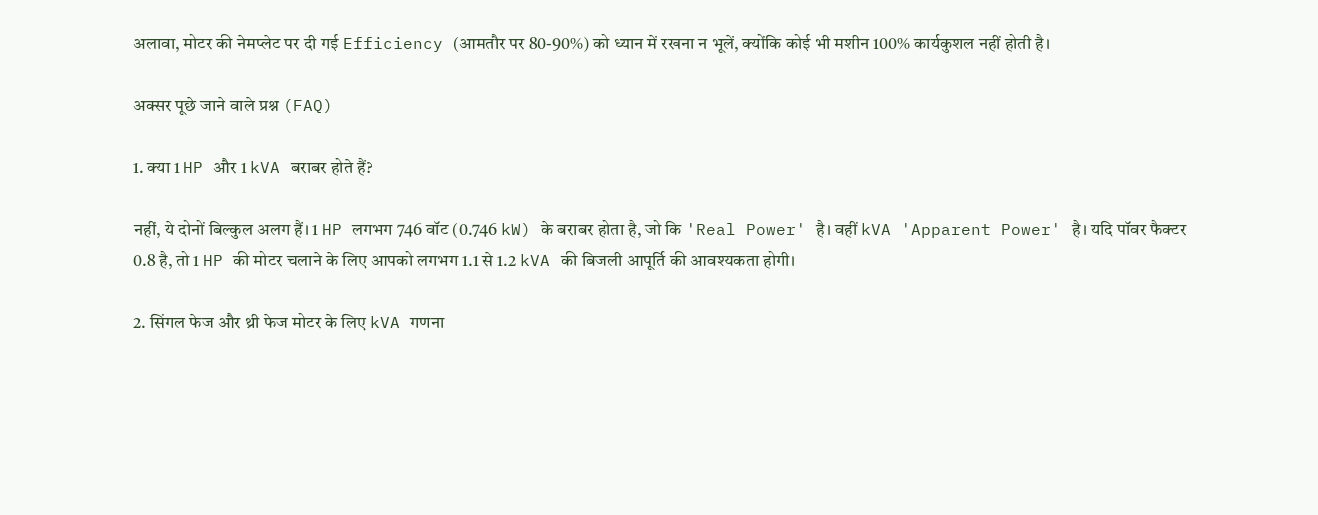अलावा, मोटर की नेमप्लेट पर दी गई Efficiency (आमतौर पर 80-90%) को ध्यान में रखना न भूलें, क्योंकि कोई भी मशीन 100% कार्यकुशल नहीं होती है।

अक्सर पूछे जाने वाले प्रश्न (FAQ)

1. क्या 1 HP और 1 kVA बराबर होते हैं?

नहीं, ये दोनों बिल्कुल अलग हैं। 1 HP लगभग 746 वॉट (0.746 kW) के बराबर होता है, जो कि 'Real Power' है। वहीं kVA 'Apparent Power' है। यदि पॉवर फैक्टर 0.8 है, तो 1 HP की मोटर चलाने के लिए आपको लगभग 1.1 से 1.2 kVA की बिजली आपूर्ति की आवश्यकता होगी।

2. सिंगल फेज और थ्री फेज मोटर के लिए kVA गणना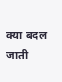क्या बदल जाती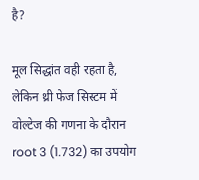है?

मूल सिद्धांत वही रहता है, लेकिन थ्री फेज सिस्टम में वोल्टेज की गणना के दौरान root 3 (1.732) का उपयोग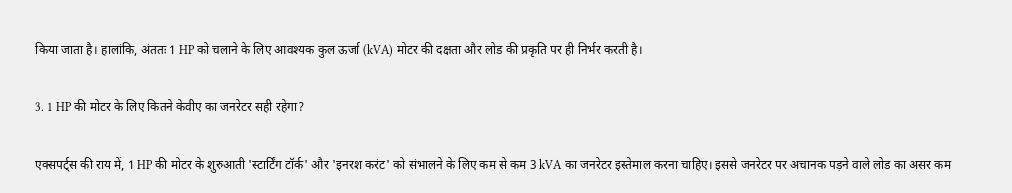किया जाता है। हालांकि, अंततः 1 HP को चलाने के लिए आवश्यक कुल ऊर्जा (kVA) मोटर की दक्षता और लोड की प्रकृति पर ही निर्भर करती है।

3. 1 HP की मोटर के लिए कितने केवीए का जनरेटर सही रहेगा?

एक्सपर्ट्स की राय में, 1 HP की मोटर के शुरुआती 'स्टार्टिंग टॉर्क' और 'इनरश करंट' को संभालने के लिए कम से कम 3 kVA का जनरेटर इस्तेमाल करना चाहिए। इससे जनरेटर पर अचानक पड़ने वाले लोड का असर कम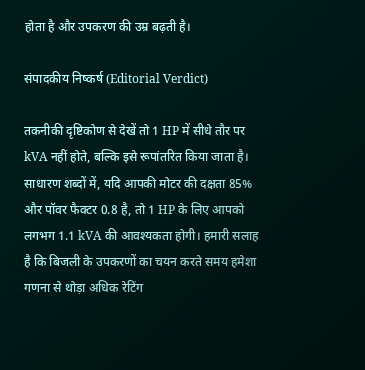होता है और उपकरण की उम्र बढ़ती है।

संपादकीय निष्कर्ष (Editorial Verdict)

तकनीकी दृष्टिकोण से देखें तो 1 HP में सीधे तौर पर kVA नहीं होते, बल्कि इसे रूपांतरित किया जाता है। साधारण शब्दों में, यदि आपकी मोटर की दक्षता 85% और पॉवर फैक्टर 0.8 है, तो 1 HP के लिए आपको लगभग 1.1 kVA की आवश्यकता होगी। हमारी सलाह है कि बिजली के उपकरणों का चयन करते समय हमेशा गणना से थोड़ा अधिक रेटिंग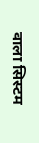वाला सिस्टम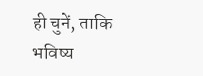ही चुनें, ताकि भविष्य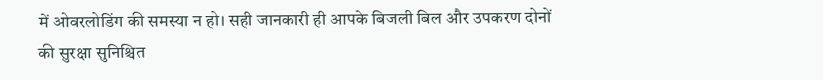में ओवरलोडिंग की समस्या न हो। सही जानकारी ही आपके बिजली बिल और उपकरण दोनों की सुरक्षा सुनिश्चित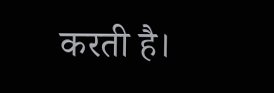करती है।